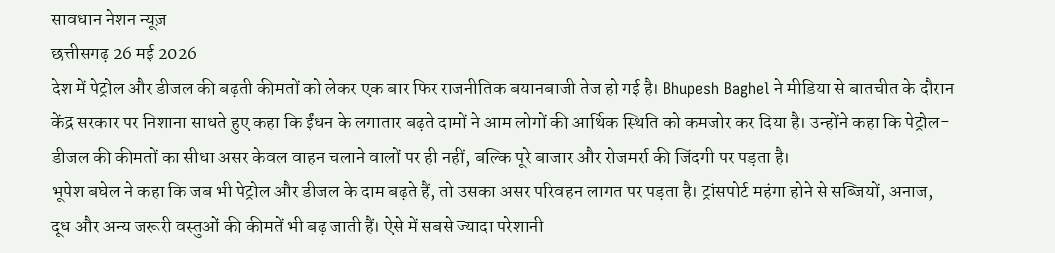सावधान नेशन न्यूज़
छत्तीसगढ़ 26 मई 2026
देश में पेट्रोल और डीजल की बढ़ती कीमतों को लेकर एक बार फिर राजनीतिक बयानबाजी तेज हो गई है। Bhupesh Baghel ने मीडिया से बातचीत के दौरान केंद्र सरकार पर निशाना साधते हुए कहा कि ईंधन के लगातार बढ़ते दामों ने आम लोगों की आर्थिक स्थिति को कमजोर कर दिया है। उन्होंने कहा कि पेट्रोल-डीजल की कीमतों का सीधा असर केवल वाहन चलाने वालों पर ही नहीं, बल्कि पूरे बाजार और रोजमर्रा की जिंदगी पर पड़ता है।
भूपेश बघेल ने कहा कि जब भी पेट्रोल और डीजल के दाम बढ़ते हैं, तो उसका असर परिवहन लागत पर पड़ता है। ट्रांसपोर्ट महंगा होने से सब्जियों, अनाज, दूध और अन्य जरूरी वस्तुओं की कीमतें भी बढ़ जाती हैं। ऐसे में सबसे ज्यादा परेशानी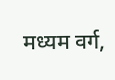मध्यम वर्ग,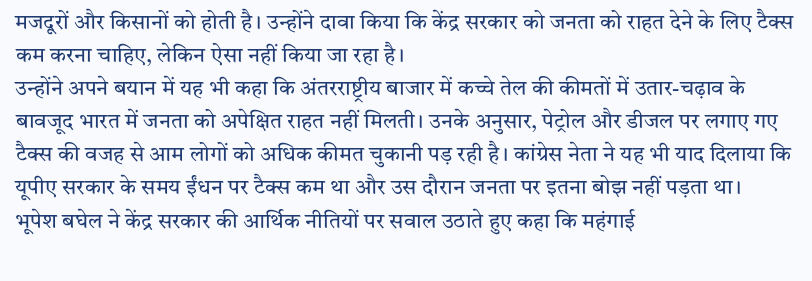मजदूरों और किसानों को होती है। उन्होंने दावा किया कि केंद्र सरकार को जनता को राहत देने के लिए टैक्स कम करना चाहिए, लेकिन ऐसा नहीं किया जा रहा है।
उन्होंने अपने बयान में यह भी कहा कि अंतरराष्ट्रीय बाजार में कच्चे तेल की कीमतों में उतार-चढ़ाव के बावजूद भारत में जनता को अपेक्षित राहत नहीं मिलती। उनके अनुसार, पेट्रोल और डीजल पर लगाए गए टैक्स की वजह से आम लोगों को अधिक कीमत चुकानी पड़ रही है। कांग्रेस नेता ने यह भी याद दिलाया कि यूपीए सरकार के समय ईंधन पर टैक्स कम था और उस दौरान जनता पर इतना बोझ नहीं पड़ता था।
भूपेश बघेल ने केंद्र सरकार की आर्थिक नीतियों पर सवाल उठाते हुए कहा कि महंगाई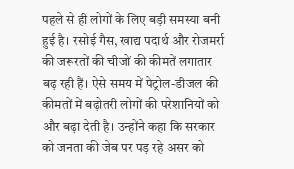पहले से ही लोगों के लिए बड़ी समस्या बनी हुई है। रसोई गैस, खाद्य पदार्थ और रोजमर्रा की जरूरतों की चीजों की कीमतें लगातार बढ़ रही हैं। ऐसे समय में पेट्रोल-डीजल की कीमतों में बढ़ोतरी लोगों की परेशानियों को और बढ़ा देती है। उन्होंने कहा कि सरकार को जनता की जेब पर पड़ रहे असर को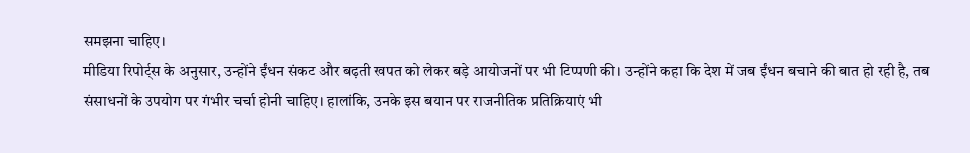समझना चाहिए।
मीडिया रिपोर्ट्स के अनुसार, उन्होंने ईंधन संकट और बढ़ती खपत को लेकर बड़े आयोजनों पर भी टिप्पणी की। उन्होंने कहा कि देश में जब ईंधन बचाने की बात हो रही है, तब संसाधनों के उपयोग पर गंभीर चर्चा होनी चाहिए। हालांकि, उनके इस बयान पर राजनीतिक प्रतिक्रियाएं भी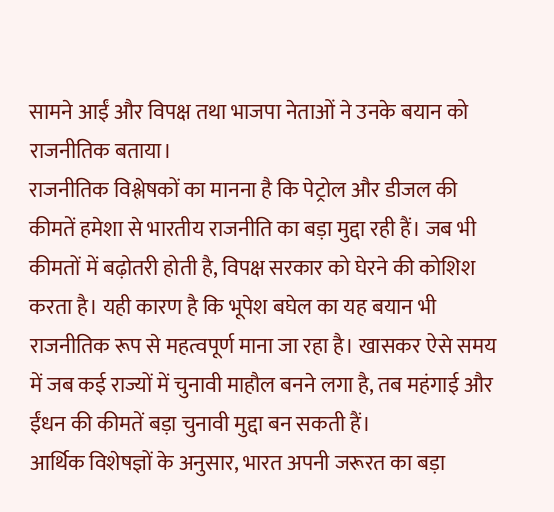सामने आईं और विपक्ष तथा भाजपा नेताओं ने उनके बयान को राजनीतिक बताया।
राजनीतिक विश्लेषकों का मानना है कि पेट्रोल और डीजल की कीमतें हमेशा से भारतीय राजनीति का बड़ा मुद्दा रही हैं। जब भी कीमतों में बढ़ोतरी होती है, विपक्ष सरकार को घेरने की कोशिश करता है। यही कारण है कि भूपेश बघेल का यह बयान भी राजनीतिक रूप से महत्वपूर्ण माना जा रहा है। खासकर ऐसे समय में जब कई राज्यों में चुनावी माहौल बनने लगा है, तब महंगाई और ईंधन की कीमतें बड़ा चुनावी मुद्दा बन सकती हैं।
आर्थिक विशेषज्ञों के अनुसार, भारत अपनी जरूरत का बड़ा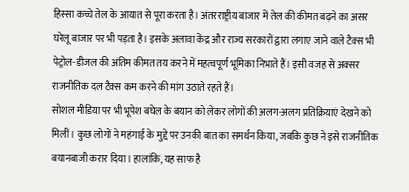हिस्सा कच्चे तेल के आयात से पूरा करता है। अंतरराष्ट्रीय बाजार में तेल की कीमत बढ़ने का असर घरेलू बाजार पर भी पड़ता है। इसके अलावा केंद्र और राज्य सरकारों द्वारा लगाए जाने वाले टैक्स भी पेट्रोल-डीजल की अंतिम कीमत तय करने में महत्वपूर्ण भूमिका निभाते हैं। इसी वजह से अक्सर राजनीतिक दल टैक्स कम करने की मांग उठाते रहते हैं।
सोशल मीडिया पर भी भूपेश बघेल के बयान को लेकर लोगों की अलग-अलग प्रतिक्रियाएं देखने को मिलीं। कुछ लोगों ने महंगाई के मुद्दे पर उनकी बात का समर्थन किया, जबकि कुछ ने इसे राजनीतिक बयानबाजी करार दिया। हालांकि, यह साफ है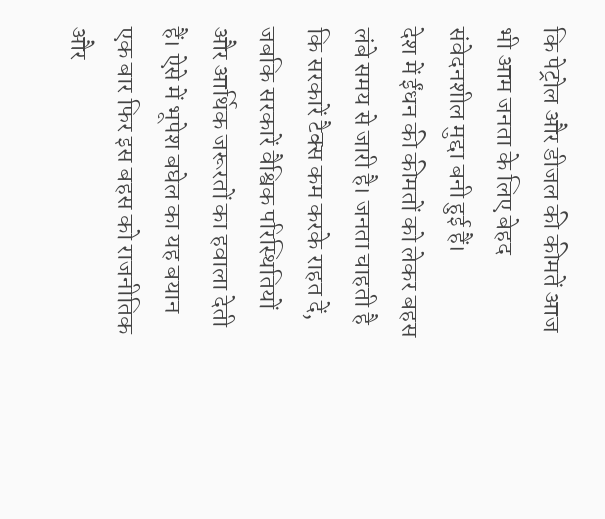कि पेट्रोल और डीजल की कीमतें आज भी आम जनता के लिए बेहद संवेदनशील मुद्दा बनी हुई हैं।
देश में ईंधन की कीमतों को लेकर बहस लंबे समय से जारी है। जनता चाहती है कि सरकारें टैक्स कम करके राहत दें, जबकि सरकारें वैश्विक परिस्थितियों और आर्थिक जरूरतों का हवाला देती हैं। ऐसे में भूपेश बघेल का यह बयान एक बार फिर इस बहस को राजनीतिक और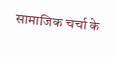सामाजिक चर्चा के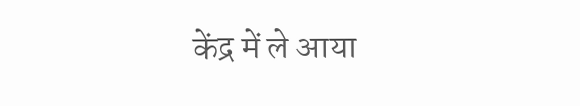केंद्र में ले आया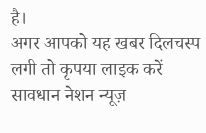है।
अगर आपको यह खबर दिलचस्प लगी तो कृपया लाइक करें
सावधान नेशन न्यूज़